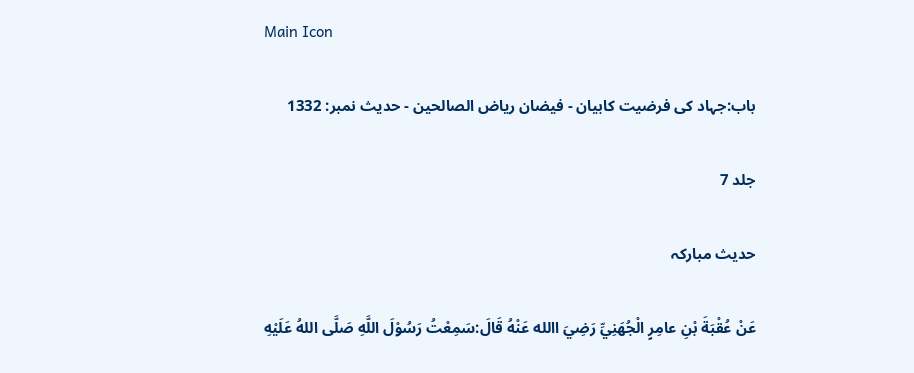Main Icon

باب:جہاد کی فرضیت کابیان - فیضان ریاض الصالحین - حدیث نمبر: 1332

جلد 7

حدیث مبارکہ

عَنْ عُقْبَةَ بْنِ عامِرٍ الْجُهَنِيِّ رَضِيَ االله عَنْهُ قَالَ:سَمِعْتُ رَسُوْلَ اللَّهِ صَلَّى اللهُ عَلَيْهِ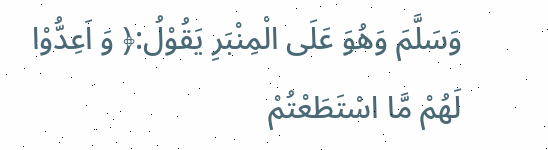وَسَلَّمَ وَهُوَ عَلَى الْمِنْبَرِ يَقُوْلُ:﴿ وَ اَعِدُّوْا لَهُمْ مَّا اسْتَطَعْتُمْ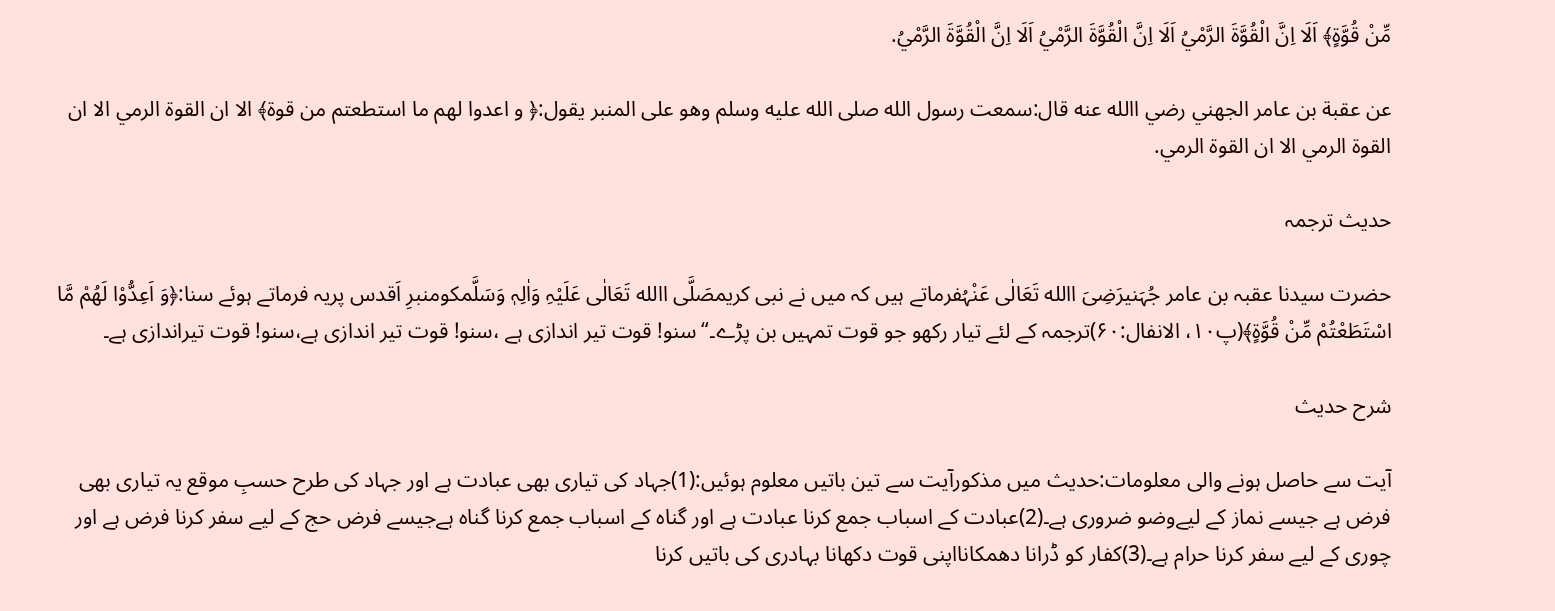مِّنْ قُوَّةٍ﴾ اَلَا اِنَّ الْقُوَّةَ الرَّمْيُ اَلَا اِنَّ الْقُوَّةَ الرَّمْيُ اَلَا اِنَّ الْقُوَّةَ الرَّمْيُ.

عن عقبة بن عامر الجهني رضي االله عنه قال:سمعت رسول الله صلى الله عليه وسلم وهو على المنبر يقول:﴿ و اعدوا لهم ما استطعتم من قوة﴾ الا ان القوة الرمي الا ان القوة الرمي الا ان القوة الرمي.

حدیث ترجمہ

حضرت سیدنا عقبہ بن عامر جُہَنیرَضِیَ االله تَعَالٰی عَنْہُفرماتے ہیں کہ میں نے نبی کریمصَلَّی االله تَعَالٰی عَلَیْہِ وَاٰلِہٖ وَسَلَّمکومنبرِ اَقدس پریہ فرماتے ہوئے سنا:﴿وَ اَعِدُّوْا لَهُمْ مَّا اسْتَطَعْتُمْ مِّنْ قُوَّةٍ﴾(پ۱۰، الانفال:۶۰)ترجمہ کے لئے تیار رکھو جو قوت تمہیں بن پڑے۔“سنو! قوت تیر اندازی ہے ،سنو! قوت تیر اندازی ہے،سنو! قوت تیراندازی ہے۔

شرح حدیث

آیت سے حاصل ہونے والی معلومات:حدیث میں مذکورآیت سے تین باتیں معلوم ہوئیں:(1)جہاد کی تیاری بھی عبادت ہے اور جہاد کی طرح حسبِ موقع یہ تیاری بھی فرض ہے جیسے نماز کے لیےوضو ضروری ہے۔(2)عبادت کے اسباب جمع کرنا عبادت ہے اور گناہ کے اسباب جمع کرنا گناہ ہےجیسے فرض حج کے لیے سفر کرنا فرض ہے اور چوری کے لیے سفر کرنا حرام ہے۔(3)کفار کو ڈرانا دھمکانااپنی قوت دکھانا بہادری کی باتیں کرنا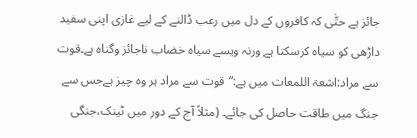جائز ہے حتّٰی کہ کافروں کے دل میں رعب ڈالنے کے لیے غازی اپنی سفید داڑھی کو سیاہ کرسکتا ہے ورنہ ویسے سیاہ خضاب ناجائز وگناہ ہے۔قوت سے مراد:اشعۃ اللمعات میں ہے:”قوت سے مراد ہر وہ چیز ہےجس سے جنگ میں طاقت حاصل کی جائے۔ (مثلاً آج کے دور میں ٹینک،جنگی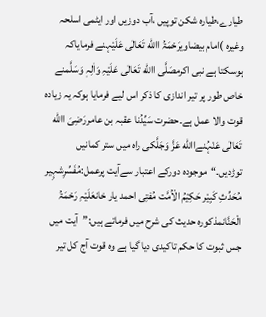طیارے،طیارہ شکن توپیں ،آب دوزیں اور ایٹمی اسلحہ وغیرہ )امام بیضاویرَحْمَۃُ االله تَعَالٰی عَلَیْہنے فرمایاکہ ہوسکتا ہے نبی اکرمصَلَّی االله تَعَالٰی عَلَیْہِ وَاٰلِہٖ وَسَلَّمنے خاص طور پر تیر اندازی کا ذکر اس لیے فرمایا ہوکہ یہ زیادہ قوت والا عمل ہے۔حضرت سَیِّدُنا عقبہ بن عامررَضِیَ االله تَعَالٰی عَنْہُنےاالله عَزَّ وَجَلَّکی راہ میں ستر کمانیں توڑدیں۔“موجودہ دورکے اعتبار سےآیت پرعمل:مُفَسِّرِشہِیر مُحَدِّثِ کَبِیْر حَکِیْمُ الْاُمَّت مُفتِی احمد یار خانعَلَیْہِ رَحْمَۃُ الْحَنَّانمذکورہ حدیث کی شرح میں فرماتے ہیں:”آیت میں جس ثبوت کا حکم تاکیدی دیا گیا ہے وہ قوت آج کل تیر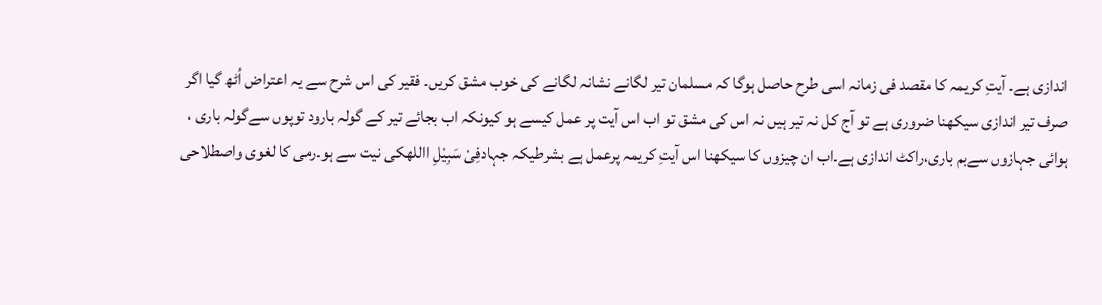اندازی ہے۔ آیتِ کریمہ کا مقصد فی زمانہ اسی طرح حاصل ہوگا کہ مسلمان تیر لگانے نشانہ لگانے کی خوب مشق کریں۔ فقیر کی اس شرح سے یہ اعتراض اُٹھ گیا اگر صرف تیر اندازی سیکھنا ضروری ہے تو آج کل نہ تیر ہیں نہ اس کی مشق تو اب اس آیت پر عمل کیسے ہو کیونکہ اب بجائے تیر کے گولہ بارود توپوں سےگولہ باری ، ہوائی جہازوں سےبم باری،راکٹ اندازی ہے۔اب ان چیزوں کا سیکھنا اس آیتِ کریمہ پرعمل ہے بشرطیکہ جہادفِیْ سَبِیْلِ االلهکی نیت سے ہو۔رمی کا لغوی واصطلاحی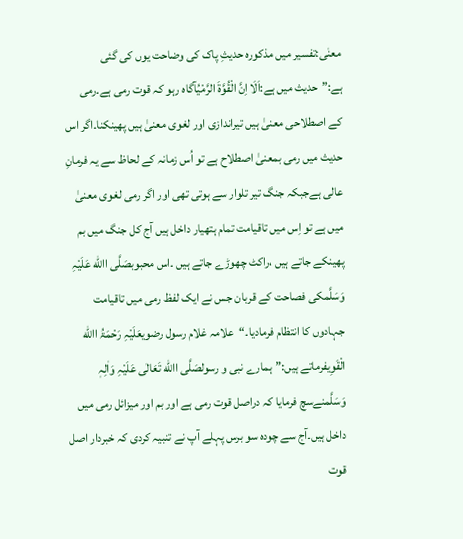معنٰی:تفسیر میں مذکورہ حدیثِ پاک کی وضاحت یوں کی گئی ہے:”حدیث میں ہے:اَلَا اِنَّ الْقُوَّةَ الرَّمْيُآگاہ رہو کہ قوت رمی ہے۔رمی کے اصطلاحی معنیٰ ہیں تیراندازی اور لغوی معنیٰ ہیں پھینکنا۔اگر اس حدیث میں رمی بمعنیٰ اصطلاح ہے تو اُس زمانہ کے لحاظ سے یہ فرمانِ عالی ہےجبکہ جنگ تیر تلوار سے ہوتی تھی اور اگر رمی لغوی معنیٰ میں ہے تو اِس میں تاقیامت تمام ہتھیار داخل ہیں آج کل جنگ میں بم پھینکے جاتے ہیں ،راکٹ چھوڑے جاتے ہیں ۔اس محبوبصَلَّی االله عَلَیْہِ وَسَلَّمکی فصاحت کے قربان جس نے ایک لفظ رمی میں تاقیامت جہادوں کا انتظام فرمادیا۔“علامہ غلام رسول رضویعَلَیْہِ رَحْمَۃُ االله الْقَوِیفرماتے ہیں:”ہمارے نبی و رسولصَلَّی االله تَعَالٰی عَلَیْہِ وَاٰلِہٖ وَسَلَّمنےسچ فرمایا کہ دراصل قوت رمی ہے اور بم اور میزائل رمی میں داخل ہیں۔آج سے چودہ سو برس پہلے آپ نے تنبیہ کردی کہ خبردار اصل قوت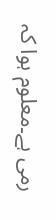رمی ہے۔معلوم ہوا کہ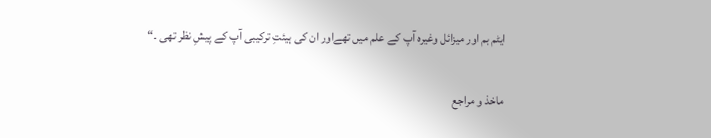ایٹم بم اور میزائل وغیرہ آپ کے علم میں تھےاور ان کی ہیئتِ ترکیبی آپ کے پیشِ نظر تھی ۔“

ماخذ و مراجع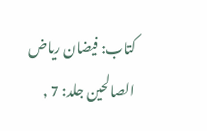کتاب: فیضان ریاض الصالحین جلد: 7 ,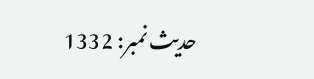حدیث نمبر: 1332